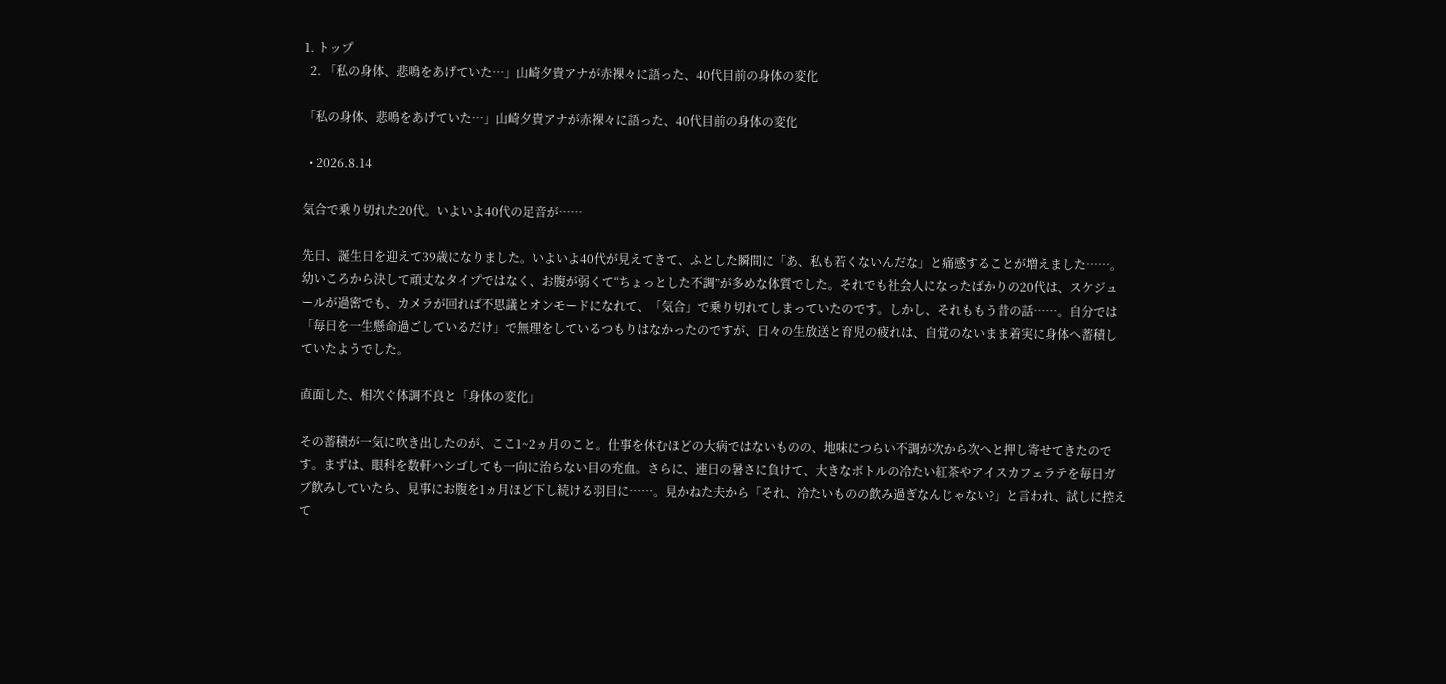1. トップ
  2. 「私の身体、悲鳴をあげていた…」山崎夕貴アナが赤裸々に語った、40代目前の身体の変化

「私の身体、悲鳴をあげていた…」山崎夕貴アナが赤裸々に語った、40代目前の身体の変化

  • 2026.8.14

気合で乗り切れた20代。いよいよ40代の足音が……

先日、誕生日を迎えて39歳になりました。いよいよ40代が見えてきて、ふとした瞬間に「あ、私も若くないんだな」と痛感することが増えました……。幼いころから決して頑丈なタイプではなく、お腹が弱くて“ちょっとした不調”が多めな体質でした。それでも社会人になったばかりの20代は、スケジュールが過密でも、カメラが回れば不思議とオンモードになれて、「気合」で乗り切れてしまっていたのです。しかし、それももう昔の話……。自分では「毎日を一生懸命過ごしているだけ」で無理をしているつもりはなかったのですが、日々の生放送と育児の疲れは、自覚のないまま着実に身体へ蓄積していたようでした。

直面した、相次ぐ体調不良と「身体の変化」

その蓄積が一気に吹き出したのが、ここ1~2ヵ月のこと。仕事を休むほどの大病ではないものの、地味につらい不調が次から次へと押し寄せてきたのです。まずは、眼科を数軒ハシゴしても一向に治らない目の充血。さらに、連日の暑さに負けて、大きなボトルの冷たい紅茶やアイスカフェラテを毎日ガブ飲みしていたら、見事にお腹を1ヵ月ほど下し続ける羽目に……。見かねた夫から「それ、冷たいものの飲み過ぎなんじゃない?」と言われ、試しに控えて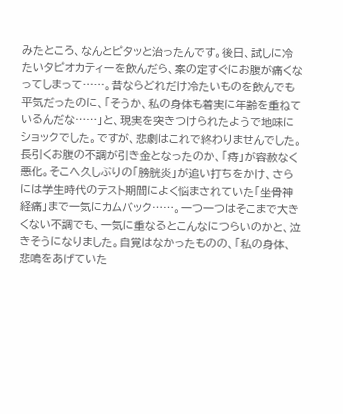みたところ、なんとピタッと治ったんです。後日、試しに冷たいタピオカティーを飲んだら、案の定すぐにお腹が痛くなってしまって……。昔ならどれだけ冷たいものを飲んでも平気だったのに、「そうか、私の身体も着実に年齢を重ねているんだな……」と、現実を突きつけられたようで地味にショックでした。ですが、悲劇はこれで終わりませんでした。長引くお腹の不調が引き金となったのか、「痔」が容赦なく悪化。そこへ久しぶりの「膀胱炎」が追い打ちをかけ、さらには学生時代のテスト期間によく悩まされていた「坐骨神経痛」まで一気にカムバック……。一つ一つはそこまで大きくない不調でも、一気に重なるとこんなにつらいのかと、泣きそうになりました。自覚はなかったものの、「私の身体、悲鳴をあげていた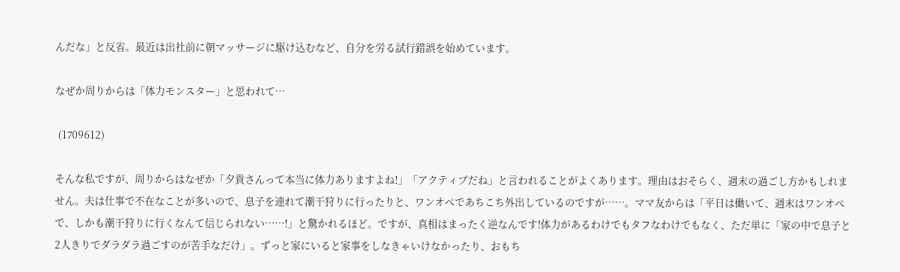んだな」と反省。最近は出社前に朝マッサージに駆け込むなど、自分を労る試行錯誤を始めています。

なぜか周りからは「体力モンスター」と思われて…

 (1709612)

そんな私ですが、周りからはなぜか「夕貴さんって本当に体力ありますよね!」「アクティブだね」と言われることがよくあります。理由はおそらく、週末の過ごし方かもしれません。夫は仕事で不在なことが多いので、息子を連れて潮干狩りに行ったりと、ワンオペであちこち外出しているのですが……。ママ友からは「平日は働いて、週末はワンオペで、しかも潮干狩りに行くなんて信じられない……!」と驚かれるほど。ですが、真相はまったく逆なんです!体力があるわけでもタフなわけでもなく、ただ単に「家の中で息子と2人きりでダラダラ過ごすのが苦手なだけ」。ずっと家にいると家事をしなきゃいけなかったり、おもち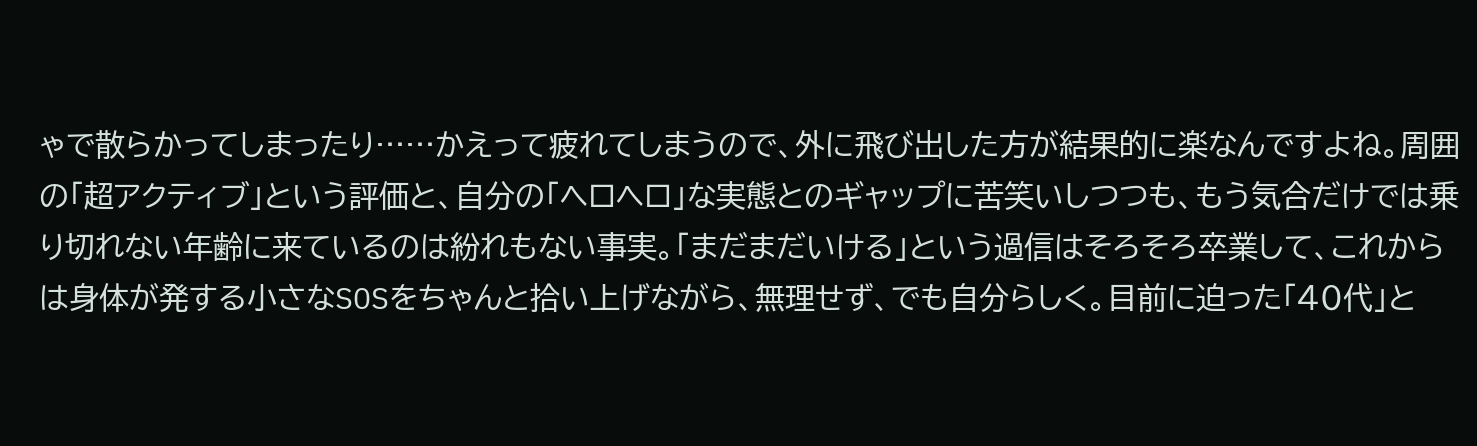ゃで散らかってしまったり……かえって疲れてしまうので、外に飛び出した方が結果的に楽なんですよね。周囲の「超アクティブ」という評価と、自分の「ヘロヘロ」な実態とのギャップに苦笑いしつつも、もう気合だけでは乗り切れない年齢に来ているのは紛れもない事実。「まだまだいける」という過信はそろそろ卒業して、これからは身体が発する小さなSOSをちゃんと拾い上げながら、無理せず、でも自分らしく。目前に迫った「40代」と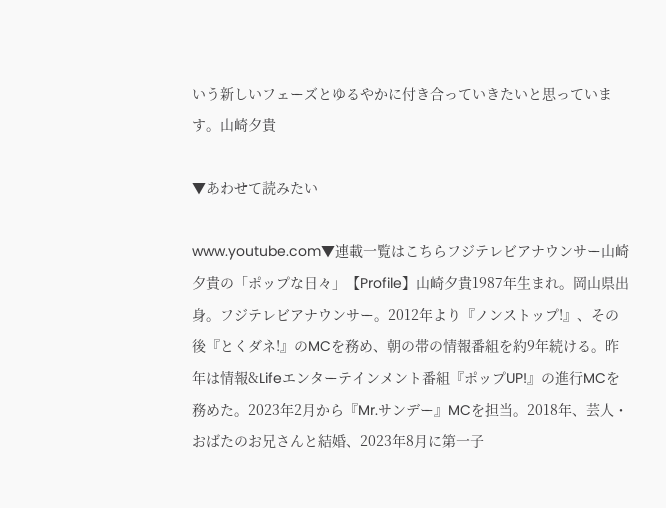いう新しいフェーズとゆるやかに付き合っていきたいと思っています。山崎夕貴

▼あわせて読みたい

www.youtube.com▼連載一覧はこちらフジテレビアナウンサー山崎夕貴の「ポップな日々」【Profile】山崎夕貴1987年生まれ。岡山県出身。フジテレビアナウンサー。2012年より『ノンストップ!』、その後『とくダネ!』のMCを務め、朝の帯の情報番組を約9年続ける。昨年は情報&Lifeエンターテインメント番組『ポップUP!』の進行MCを務めた。2023年2月から『Mr.サンデー』MCを担当。2018年、芸人・おばたのお兄さんと結婚、2023年8月に第一子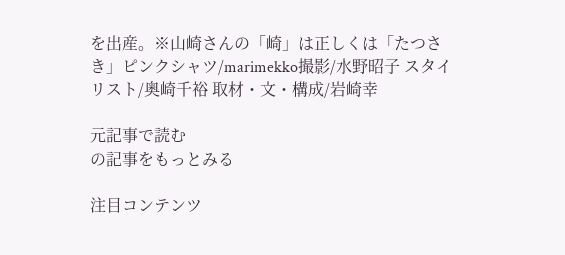を出産。※山崎さんの「崎」は正しくは「たつさき」ピンクシャツ/marimekko撮影/水野昭子 スタイリスト/奥崎千裕 取材・文・構成/岩崎幸

元記事で読む
の記事をもっとみる

注目コンテンツ